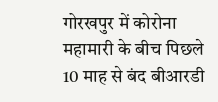गोरखपुर में कोरोना महामारी के बीच पिछले 10 माह से बंद बीआरडी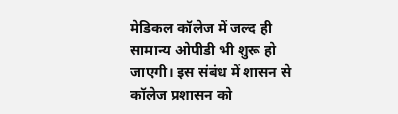मेडिकल कॉलेज में जल्द ही सामान्य ओपीडी भी शुरू हो जाएगी। इस संबंध में शासन से कॉलेज प्रशासन को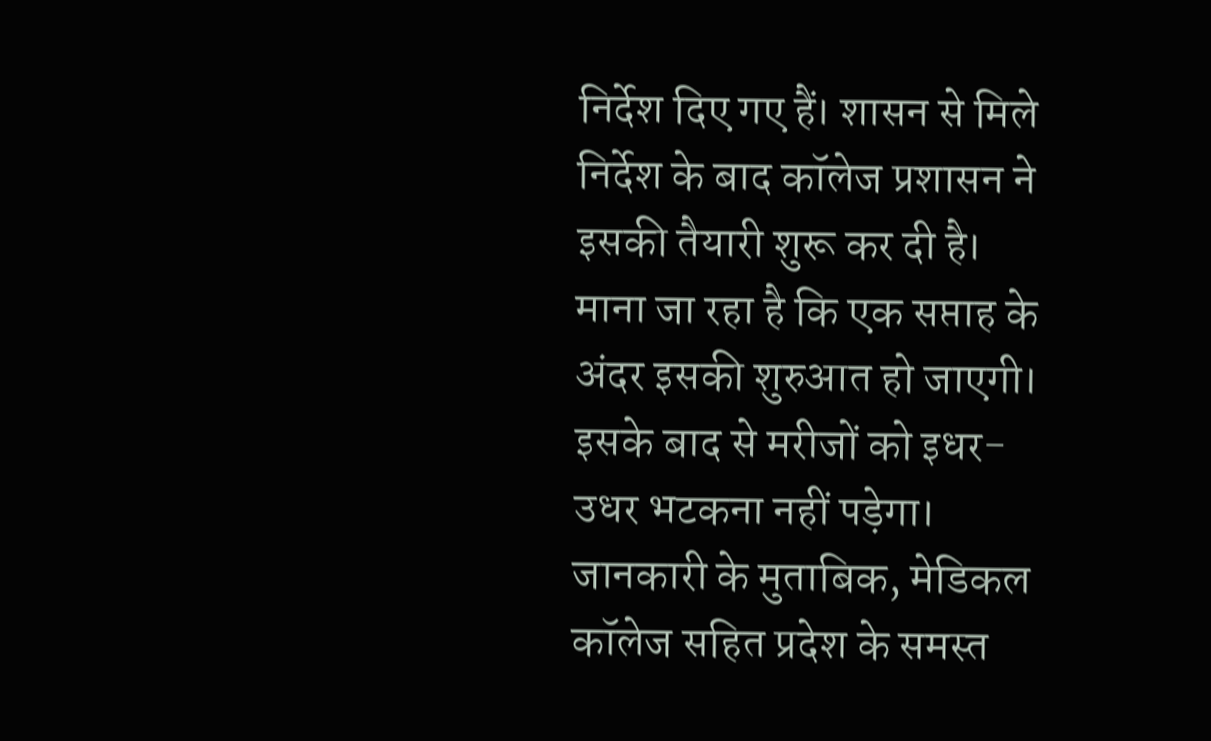निर्देश दिए गए हैं। शासन से मिले निर्देश के बाद कॉलेज प्रशासन ने इसकी तैयारी शुरू कर दी है। माना जा रहा है कि एक सप्ताह के अंदर इसकी शुरुआत हो जाएगी। इसके बाद से मरीजों को इधर-उधर भटकना नहीं पड़ेगा।
जानकारी के मुताबिक, मेडिकल कॉलेज सहित प्रदेश के समस्त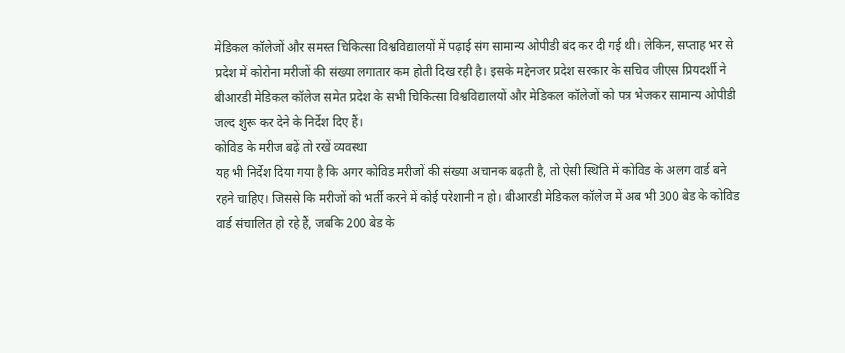मेडिकल कॉलेजों और समस्त चिकित्सा विश्वविद्यालयों में पढ़ाई संग सामान्य ओपीडी बंद कर दी गई थी। लेकिन, सप्ताह भर से प्रदेश में कोरोना मरीजों की संख्या लगातार कम होती दिख रही है। इसके मद्देनजर प्रदेश सरकार के सचिव जीएस प्रियदर्शी ने बीआरडी मेडिकल कॉलेज समेत प्रदेश के सभी चिकित्सा विश्वविद्यालयों और मेडिकल कॉलेजों को पत्र भेजकर सामान्य ओपीडी जल्द शुरू कर देने के निर्देश दिए हैं।
कोविड के मरीज बढ़ें तो रखें व्यवस्था
यह भी निर्देश दिया गया है कि अगर कोविड मरीजों की संख्या अचानक बढ़ती है, तो ऐसी स्थिति में कोविड के अलग वार्ड बने रहने चाहिए। जिससे कि मरीजों को भर्ती करने में कोई परेशानी न हो। बीआरडी मेडिकल कॉलेज में अब भी 300 बेड के कोविड वार्ड संचालित हो रहे हैं, जबकि 200 बेड के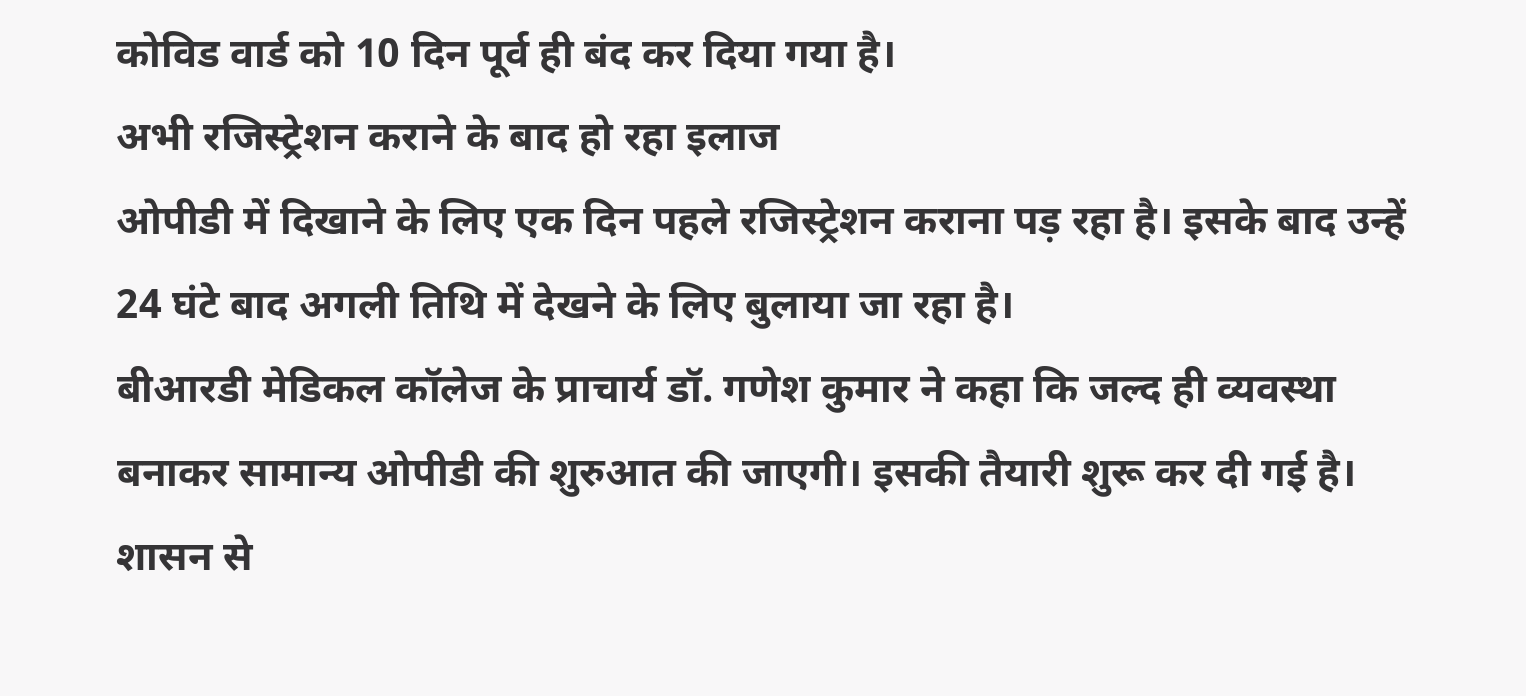कोविड वार्ड को 10 दिन पूर्व ही बंद कर दिया गया है।
अभी रजिस्ट्रेशन कराने के बाद हो रहा इलाज
ओपीडी में दिखाने के लिए एक दिन पहले रजिस्ट्रेशन कराना पड़ रहा है। इसके बाद उन्हें 24 घंटे बाद अगली तिथि में देखने के लिए बुलाया जा रहा है।
बीआरडी मेडिकल कॉलेज के प्राचार्य डॉ. गणेश कुमार ने कहा कि जल्द ही व्यवस्था बनाकर सामान्य ओपीडी की शुरुआत की जाएगी। इसकी तैयारी शुरू कर दी गई है। शासन से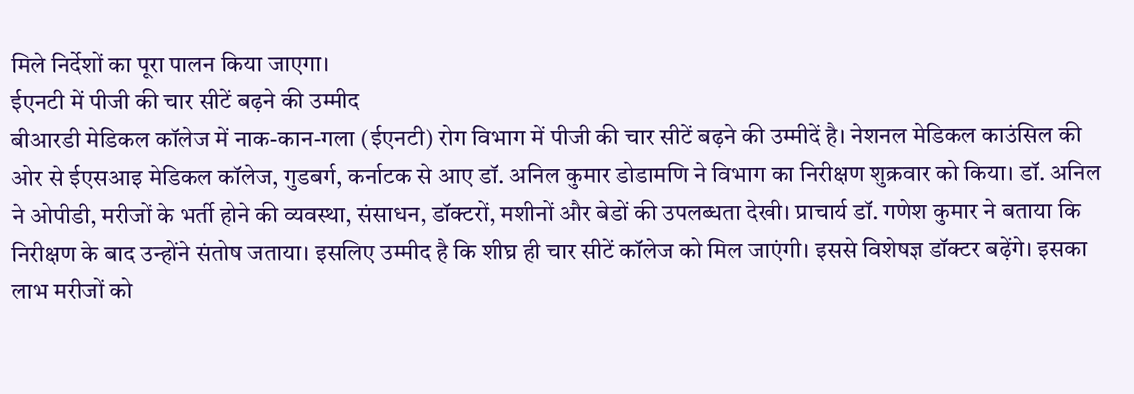मिले निर्देशों का पूरा पालन किया जाएगा।
ईएनटी में पीजी की चार सीटें बढ़ने की उम्मीद
बीआरडी मेडिकल कॉलेज में नाक-कान-गला (ईएनटी) रोग विभाग में पीजी की चार सीटें बढ़ने की उम्मीदें है। नेशनल मेडिकल काउंसिल की ओर से ईएसआइ मेडिकल कॉलेज, गुडबर्ग, कर्नाटक से आए डॉ. अनिल कुमार डोडामणि ने विभाग का निरीक्षण शुक्रवार को किया। डॉ. अनिल ने ओपीडी, मरीजों के भर्ती होने की व्यवस्था, संसाधन, डॉक्टरों, मशीनों और बेडों की उपलब्धता देखी। प्राचार्य डॉ. गणेश कुमार ने बताया कि निरीक्षण के बाद उन्होंने संतोष जताया। इसलिए उम्मीद है कि शीघ्र ही चार सीटें कॉलेज को मिल जाएंगी। इससे विशेषज्ञ डॉक्टर बढ़ेंगे। इसका लाभ मरीजों को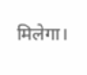मिलेगा।